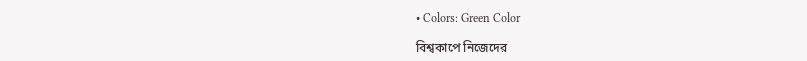• Colors: Green Color

বিশ্বকাপে নিজেদের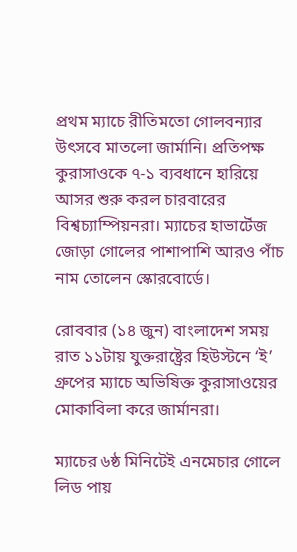প্রথম ম্যাচে রীতিমতো গোলবন্যার উৎসবে মাতলো জার্মানি। প্রতিপক্ষ কুরাসাওকে ৭-১ ব্যবধানে হারিয়ে আসর শুরু করল চারবারের বিশ্বচ্যাম্পিয়নরা। ম্যাচের হাভার্টেজ জোড়া গোলের পাশাপাশি আরও পাঁচ নাম তোলেন স্কোরবোর্ডে।

রোববার (১৪ জুন) বাংলাদেশ সময় রাত ১১টায় যুক্তরাষ্ট্রের হিউস্টনে ‘ই’ গ্রুপের ম্যাচে অভিষিক্ত কুরাসাওয়ের মোকাবিলা করে জার্মানরা।

ম্যাচের ৬ষ্ঠ মিনিটেই এনমেচার গোলে লিড পায়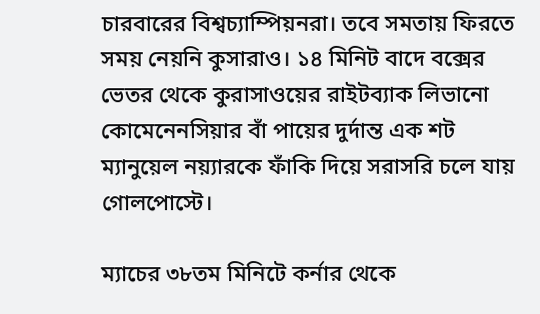চারবারের বিশ্বচ্যাম্পিয়নরা। তবে সমতায় ফিরতে সময় নেয়নি কুসারাও। ১৪ মিনিট বাদে বক্সের ভেতর থেকে কুরাসাওয়ের রাইটব্যাক লিভানো কোমেনেনসিয়ার বাঁ পায়ের দুর্দান্ত এক শট ম্যানুয়েল নয়্যারকে ফাঁকি দিয়ে সরাসরি চলে যায় গোলপোস্টে।

ম্যাচের ৩৮তম মিনিটে কর্নার থেকে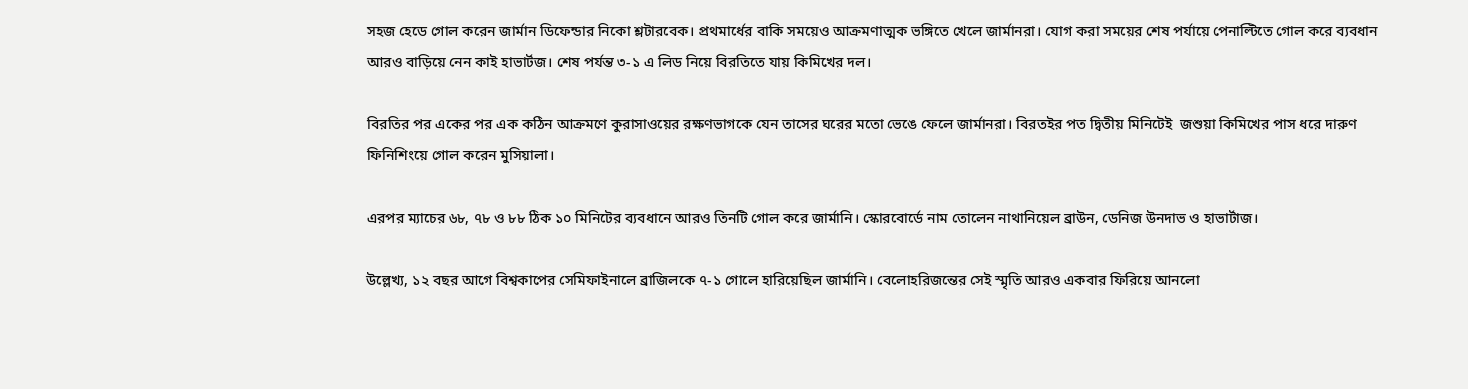সহজ হেডে গোল করেন জার্মান ডিফেন্ডার নিকো শ্লটারবেক। প্রথমার্ধের বাকি সময়েও আক্রমণাত্মক ভঙ্গিতে খেলে জার্মানরা। যোগ করা সময়ের শেষ পর্যায়ে পেনাল্টিতে গোল করে ব্যবধান আরও বাড়িয়ে নেন কাই হাভার্টজ। শেষ পর্যন্ত ৩-১ এ লিড নিয়ে বিরতিতে যায় কিমিখের দল।

বিরতির পর একের পর এক কঠিন আক্রমণে কুরাসাওয়ের রক্ষণভাগকে যেন তাসের ঘরের মতো ভেঙে ফেলে জার্মানরা। বিরতইর পত দ্বিতীয় মিনিটেই  জশুয়া কিমিখের পাস ধরে দারুণ ফিনিশিংয়ে গোল করেন মুসিয়ালা।

এরপর ম্যাচের ৬৮, ৭৮ ও ৮৮ ঠিক ১০ মিনিটের ব্যবধানে আরও তিনটি গোল করে জার্মানি। স্কোরবোর্ডে নাম তোলেন নাথানিয়েল ব্রাউন, ডেনিজ উনদাভ ও হাভার্টাজ।

উল্লেখ্য, ১২ বছর আগে বিশ্বকাপের সেমিফাইনালে ব্রাজিলকে ৭-১ গোলে হারিয়েছিল জার্মানি। বেলোহরিজন্তের সেই স্মৃতি আরও একবার ফিরিয়ে আনলো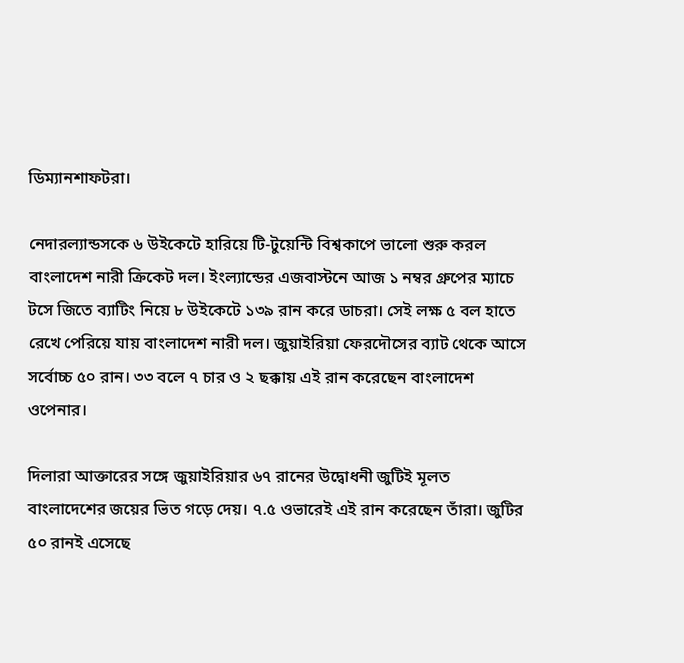ডিম্যানশাফটরা।

নেদারল্যান্ডসকে ৬ উইকেটে হারিয়ে টি-টুয়েন্টি বিশ্বকাপে ভালো শুরু করল বাংলাদেশ নারী ক্রিকেট দল। ইংল্যান্ডের এজবাস্টনে আজ ১ নম্বর গ্রুপের ম্যাচে টসে জিতে ব্যাটিং নিয়ে ৮ উইকেটে ১৩৯ রান করে ডাচরা। সেই লক্ষ ৫ বল হাতে রেখে পেরিয়ে যায় বাংলাদেশ নারী দল। জুয়াইরিয়া ফেরদৌসের ব্যাট থেকে আসে সর্বোচ্চ ৫০ রান। ৩৩ বলে ৭ চার ও ২ ছক্কায় এই রান করেছেন বাংলাদেশ ওপেনার।

দিলারা আক্তারের সঙ্গে জুয়াইরিয়ার ৬৭ রানের উদ্বোধনী জুটিই মূলত বাংলাদেশের জয়ের ভিত গড়ে দেয়। ৭.৫ ওভারেই এই রান করেছেন তাঁরা। জুটির ৫০ রানই এসেছে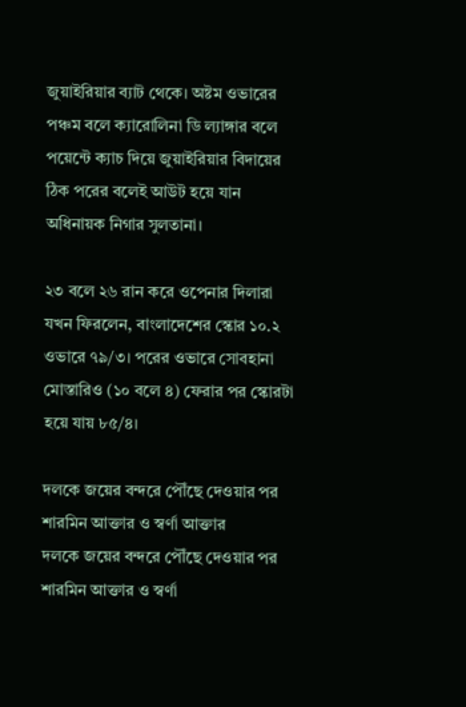জুয়াইরিয়ার ব্যাট থেকে। অষ্টম ওভারের পঞ্চম বলে ক্যারোলিনা ডি ল্যাঙ্গার বলে পয়েন্টে ক্যাচ দিয়ে জুয়াইরিয়ার বিদায়ের ঠিক পরের বলেই আউট হয়ে যান অধিনায়ক নিগার সুলতানা।

২৩ বলে ২৬ রান করে ওপেনার দিলারা যখন ফিরলেন, বাংলাদেশের স্কোর ১০.২ ওভারে ৭৯/৩। পরের ওভারে সোবহানা মোস্তারিও (১০ বলে ৪) ফেরার পর স্কোরটা হয়ে যায় ৮৫/৪।

দলকে জয়ের বন্দরে পৌঁছে দেওয়ার পর শারমিন আক্তার ও স্বর্ণা আক্তার
দলকে জয়ের বন্দরে পৌঁছে দেওয়ার পর শারমিন আক্তার ও স্বর্ণা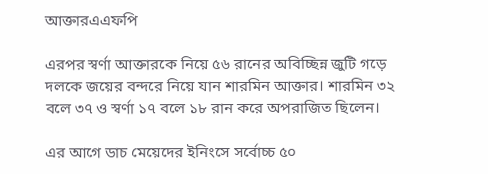আক্তারএএফপি

এরপর স্বর্ণা আক্তারকে নিয়ে ৫৬ রানের অবিচ্ছিন্ন জুটি গড়ে দলকে জয়ের বন্দরে নিয়ে যান শারমিন আক্তার। শারমিন ৩২ বলে ৩৭ ও স্বর্ণা ১৭ বলে ১৮ রান করে অপরাজিত ছিলেন।

এর আগে ডাচ মেয়েদের ইনিংসে সর্বোচ্চ ৫০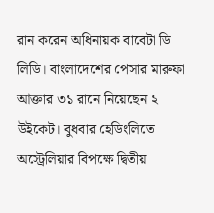রান করেন অধিনায়ক বাবেটা ডি লিডি। বাংলাদেশের পেসার মারুফা আক্তার ৩১ রানে নিয়েছেন ২ উইকেট। বুধবার হেডিংলিতে অস্ট্রেলিয়ার বিপক্ষে দ্বিতীয়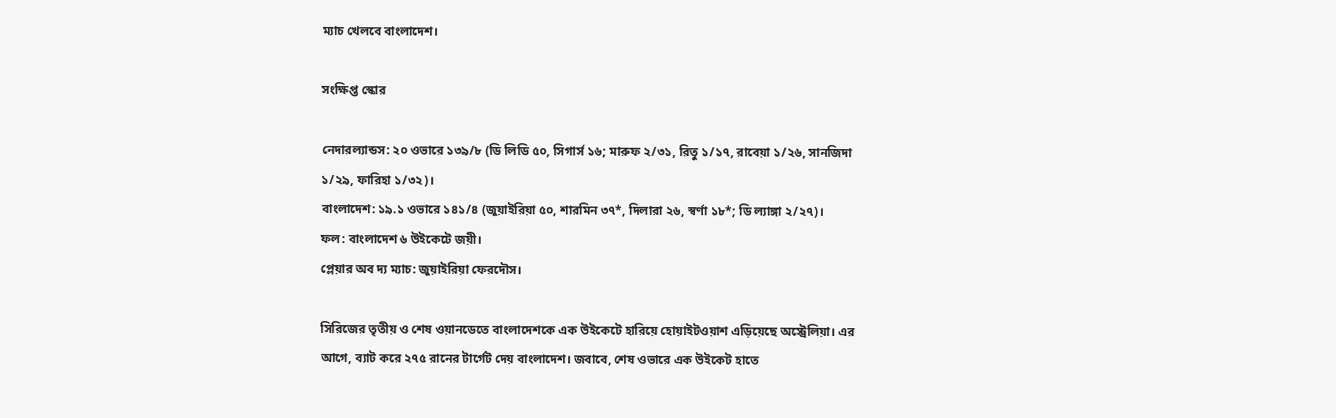ম্যাচ খেলবে বাংলাদেশ।

সংক্ষিপ্ত স্কোর

নেদারল্যান্ডস: ২০ ওভারে ১৩৯/৮ (ডি লিডি ৫০, সিগার্স ১৬; মারুফ ২/৩১, রিতু ১/১৭, রাবেয়া ১/২৬, সানজিদা ১/২৯, ফারিহা ১/৩২)।
বাংলাদেশ: ১৯.১ ওভারে ১৪১/৪ (জুয়াইরিয়া ৫০, শারমিন ৩৭*, দিলারা ২৬, স্বর্ণা ১৮*; ডি ল্যাঙ্গা ২/২৭)।
ফল: বাংলাদেশ ৬ উইকেটে জয়ী।
প্লেয়ার অব দ্য ম্যাচ: জুয়াইরিয়া ফেরদৌস।

সিরিজের তৃতীয় ও শেষ ওয়ানডেতে বাংলাদেশকে এক উইকেটে হারিয়ে হোয়াইটওয়াশ এড়িয়েছে অস্ট্রেলিয়া। এর আগে, ব্যাট করে ২৭৫ রানের টার্গেট দেয় বাংলাদেশ। জবাবে, শেষ ওভারে এক উইকেট হাতে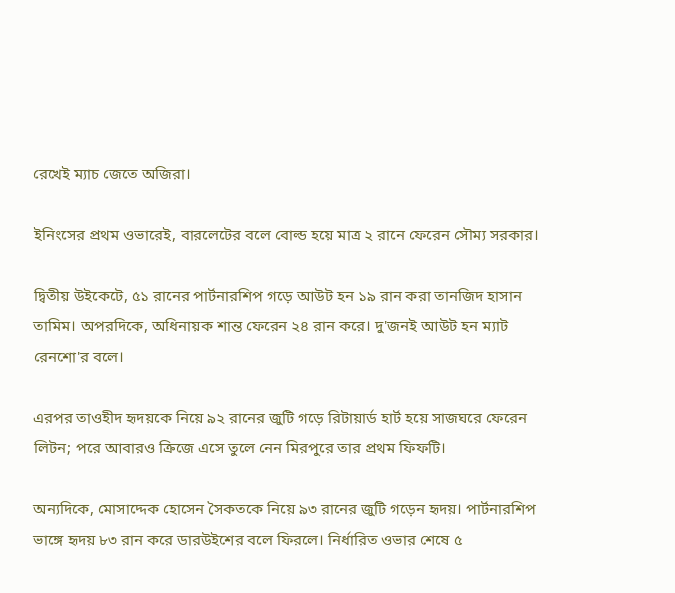রেখেই ম্যাচ জেতে অজিরা।

ইনিংসের প্রথম ওভারেই, বারলেটের বলে বোল্ড হয়ে মাত্র ২ রানে ফেরেন সৌম্য সরকার।

দ্বিতীয় উইকেটে, ৫১ রানের পার্টনারশিপ গড়ে আউট হন ১৯ রান করা তানজিদ হাসান তামিম। অপরদিকে, অধিনায়ক শান্ত ফেরেন ২৪ রান করে। দু'জনই আউট হন ম্যাট রেনশো'র বলে।

এরপর তাওহীদ হৃদয়কে নিয়ে ৯২ রানের জুটি গড়ে রিটায়ার্ড হার্ট হয়ে সাজঘরে ফেরেন লিটন; পরে আবারও ক্রিজে এসে তুলে নেন মিরপুরে তার প্রথম ফিফটি।

অন্যদিকে, মোসাদ্দেক হোসেন সৈকতকে নিয়ে ৯৩ রানের জুটি গড়েন হৃদয়। পার্টনারশিপ ভাঙ্গে হৃদয় ৮৩ রান করে ডারউইশের বলে ফিরলে। নির্ধারিত ওভার শেষে ৫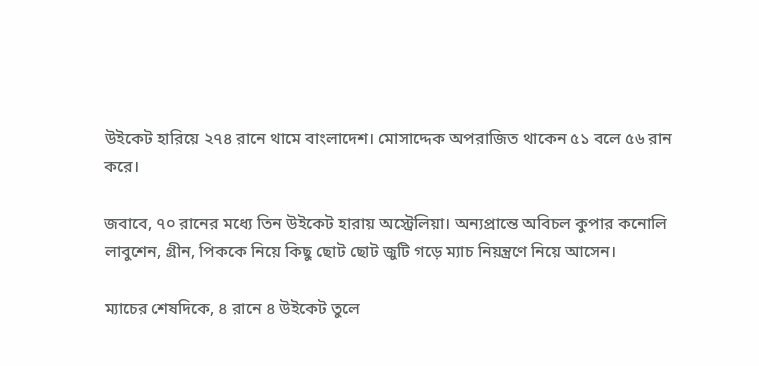উইকেট হারিয়ে ২৭৪ রানে থামে বাংলাদেশ। মোসাদ্দেক অপরাজিত থাকেন ৫১ বলে ৫৬ রান করে।

জবাবে, ৭০ রানের মধ্যে তিন উইকেট হারায় অস্ট্রেলিয়া। অন্যপ্রান্তে অবিচল কুপার কনোলি লাবুশেন, গ্রীন, পিককে নিয়ে কিছু ছোট ছোট জুটি গড়ে ম্যাচ নিয়ন্ত্রণে নিয়ে আসেন।

ম্যাচের শেষদিকে, ৪ রানে ৪ উইকেট তুলে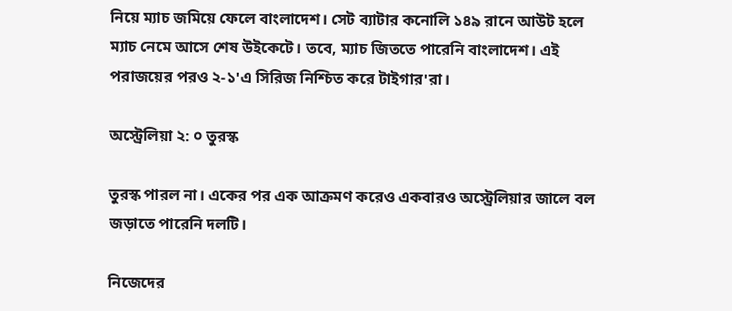নিয়ে ম্যাচ জমিয়ে ফেলে বাংলাদেশ। সেট ব্যাটার কনোলি ১৪৯ রানে আউট হলে ম্যাচ নেমে আসে শেষ উইকেটে। তবে, ম্যাচ জিততে পারেনি বাংলাদেশ। এই পরাজয়ের পরও ২-১'এ সিরিজ নিশ্চিত করে টাইগার'রা।

অস্ট্রেলিয়া ২: ০ তুরস্ক

তুরস্ক পারল না। একের পর এক আক্রমণ করেও একবারও অস্ট্রেলিয়ার জালে বল জড়াতে পারেনি দলটি।

নিজেদের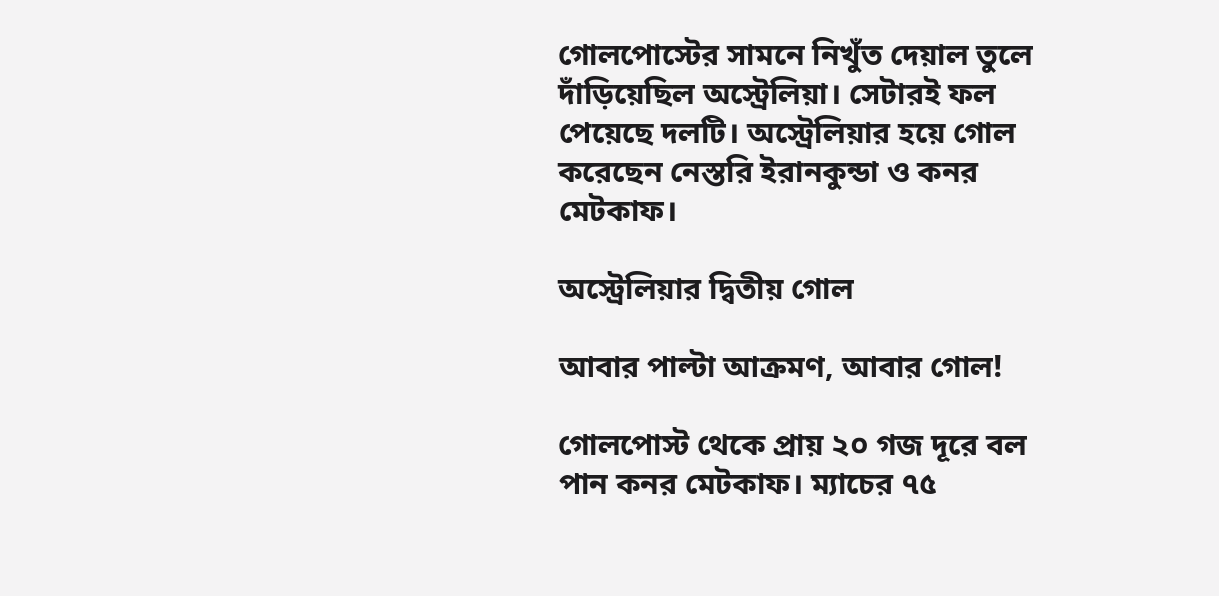গোলপোস্টের সামনে নিখুঁত দেয়াল তুলে দাঁড়িয়েছিল অস্ট্রেলিয়া। সেটারই ফল পেয়েছে দলটি। অস্ট্রেলিয়ার হয়ে গোল করেছেন নেস্তরি ইরানকুন্ডা ও কনর মেটকাফ।

অস্ট্রেলিয়ার দ্বিতীয় গোল

আবার পাল্টা আক্রমণ, আবার গোল!

গোলপোস্ট থেকে প্রায় ২০ গজ দূরে বল পান কনর মেটকাফ। ম্যাচের ৭৫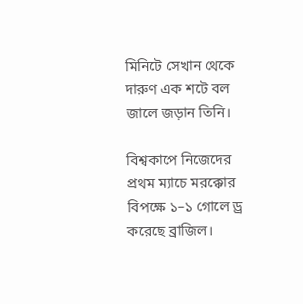মিনিটে সেখান থেকে দারুণ এক শটে বল জালে জড়ান তিনি।

বিশ্বকাপে নিজেদের প্রথম ম্যাচে মরক্কোর বিপক্ষে ১–১ গোলে ড্র করেছে ব্রাজিল।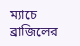ম্যাচে ব্রাজিলের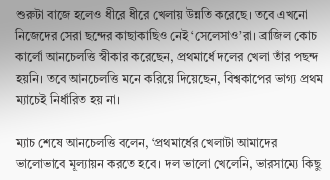শুরুটা বাজে হলেও ধীরে ধীরে খেলায় উন্নতি করেছে। তবে এখনো নিজেদের সেরা ছন্দের কাছাকাছিও নেই ‘সেলেসাও’রা। ব্রাজিল কোচ কার্লো আনচেলত্তি স্বীকার করেছেন, প্রথমার্ধে দলের খেলা তাঁর পছন্দ হয়নি। তবে আনচেলত্তি মনে করিয়ে দিয়েছেন, বিশ্বকাপের ভাগ্য প্রথম ম্যাচেই নির্ধারিত হয় না।

ম্যাচ শেষে আনচেলত্তি বলেন, ‘প্রথমার্ধের খেলাটা আমাদের ভালোভাবে মূল্যায়ন করতে হবে। দল ভালো খেলেনি, ভারসাম্যে কিছু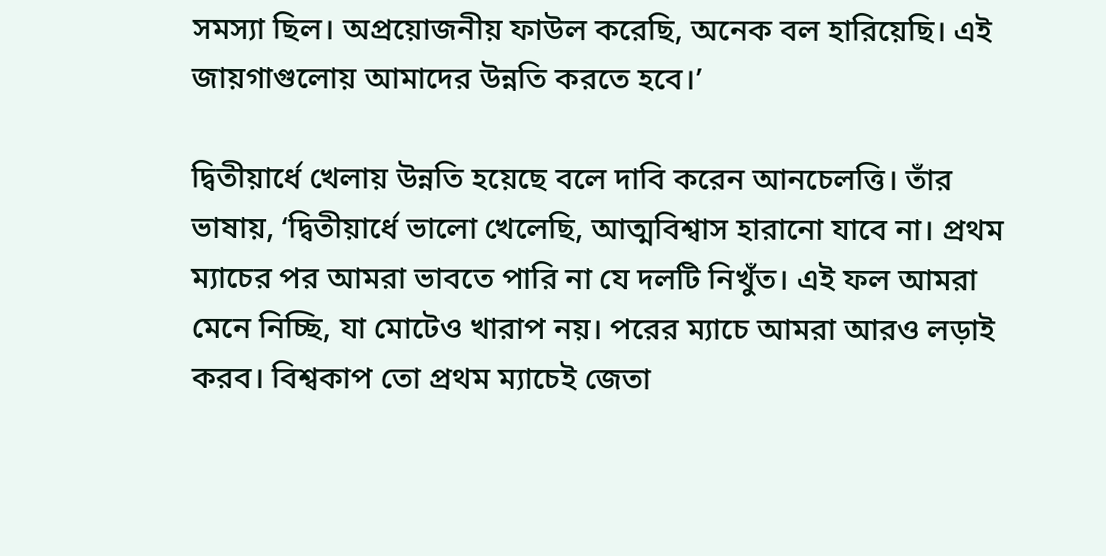সমস্যা ছিল। অপ্রয়োজনীয় ফাউল করেছি, অনেক বল হারিয়েছি। এই জায়গাগুলোয় আমাদের উন্নতি করতে হবে।’

দ্বিতীয়ার্ধে খেলায় উন্নতি হয়েছে বলে দাবি করেন আনচেলত্তি। তাঁর ভাষায়, ‘দ্বিতীয়ার্ধে ভালো খেলেছি, আত্মবিশ্বাস হারানো যাবে না। প্রথম ম্যাচের পর আমরা ভাবতে পারি না যে দলটি নিখুঁত। এই ফল আমরা মেনে নিচ্ছি, যা মোটেও খারাপ নয়। পরের ম্যাচে আমরা আরও লড়াই করব। বিশ্বকাপ তো প্রথম ম্যাচেই জেতা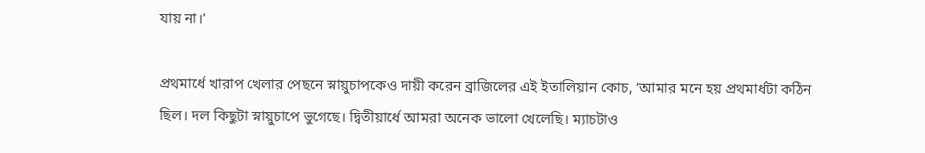যায় না।’

প্রথমার্ধে খারাপ খেলার পেছনে স্নায়ুচাপকেও দায়ী করেন ব্রাজিলের এই ইতালিয়ান কোচ, ‘আমার মনে হয় প্রথমার্ধটা কঠিন ছিল। দল কিছুটা স্নায়ুচাপে ভুগেছে। দ্বিতীয়ার্ধে আমরা অনেক ভালো খেলেছি। ম্যাচটাও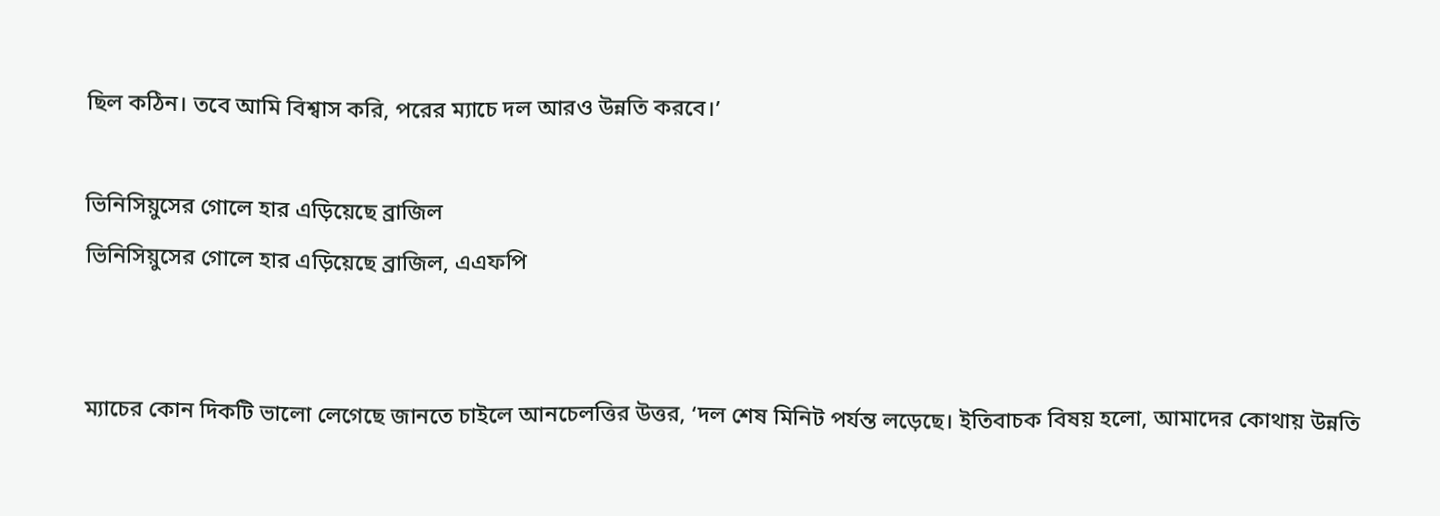ছিল কঠিন। তবে আমি বিশ্বাস করি, পরের ম্যাচে দল আরও উন্নতি করবে।’

ভিনিসিয়ুসের গোলে হার এড়িয়েছে ব্রাজিল
ভিনিসিয়ুসের গোলে হার এড়িয়েছে ব্রাজিল, এএফপি


ম্যাচের কোন দিকটি ভালো লেগেছে জানতে চাইলে আনচেলত্তির উত্তর, ‘দল শেষ মিনিট পর্যন্ত লড়েছে। ইতিবাচক বিষয় হলো, আমাদের কোথায় উন্নতি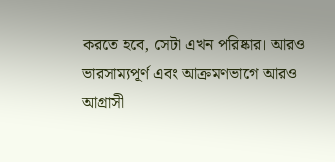করতে হবে, সেটা এখন পরিষ্কার। আরও ভারসাম্যপূর্ণ এবং আক্রমণভাগে আরও আগ্রাসী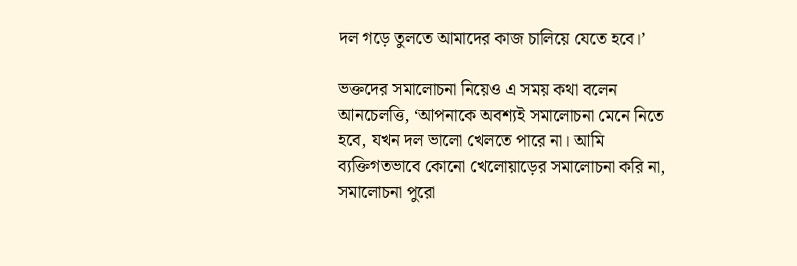দল গড়ে তুলতে আমাদের কাজ চালিয়ে যেতে হবে।’

ভক্তদের সমালোচনা নিয়েও এ সময় কথা বলেন আনচেলত্তি, ‘আপনাকে অবশ্যই সমালোচনা মেনে নিতে হবে, যখন দল ভালো খেলতে পারে না। আমি ব্যক্তিগতভাবে কোনো খেলোয়াড়ের সমালোচনা করি না, সমালোচনা পুরো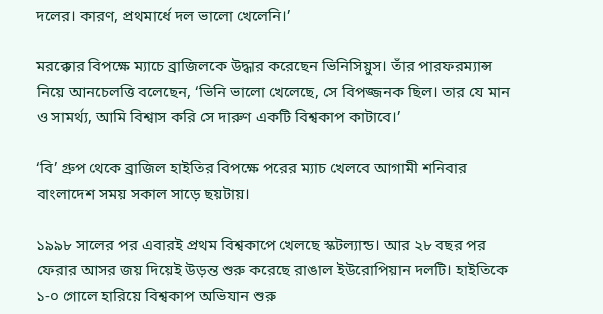দলের। কারণ, প্রথমার্ধে দল ভালো খেলেনি।’

মরক্কোর বিপক্ষে ম্যাচে ব্রাজিলকে উদ্ধার করেছেন ভিনিসিয়ুস। তাঁর পারফরম্যান্স নিয়ে আনচেলত্তি বলেছেন, ‘ভিনি ভালো খেলেছে, সে বিপজ্জনক ছিল। তার যে মান ও সামর্থ্য, আমি বিশ্বাস করি সে দারুণ একটি বিশ্বকাপ কাটাবে।’

‘বি’ গ্রুপ থেকে ব্রাজিল হাইতির বিপক্ষে পরের ম্যাচ খেলবে আগামী শনিবার বাংলাদেশ সময় সকাল সাড়ে ছয়টায়।

১৯৯৮ সালের পর এবারই প্রথম বিশ্বকাপে খেলছে স্কটল্যান্ড। আর ২৮ বছর পর ফেরার আসর জয় দিয়েই উড়ন্ত শুরু করেছে রাঙাল ইউরোপিয়ান দলটি। হাইতিকে ১-০ গোলে হারিয়ে বিশ্বকাপ অভিযান শুরু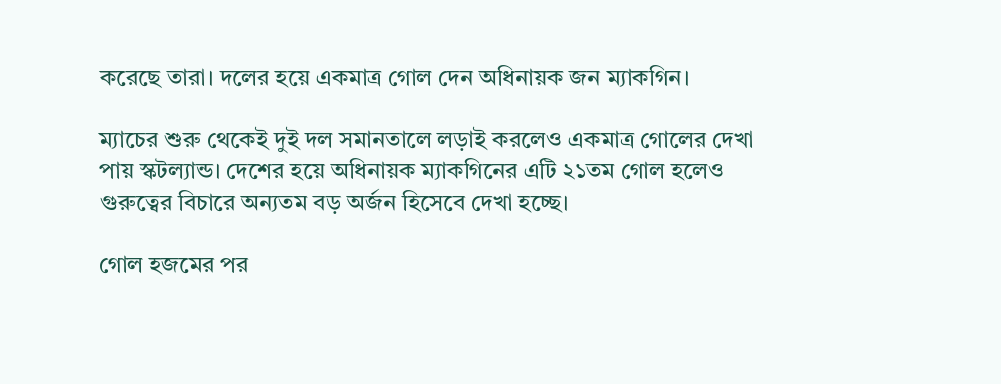করেছে তারা। দলের হয়ে একমাত্র গোল দেন অধিনায়ক জন ম্যাকগিন।

ম্যাচের শুরু থেকেই দুই দল সমানতালে লড়াই করলেও একমাত্র গোলের দেখা পায় স্কটল্যান্ড। দেশের হয়ে অধিনায়ক ম্যাকগিনের এটি ২১তম গোল হলেও গুরুত্বের বিচারে অন্যতম বড় অর্জন হিসেবে দেখা হচ্ছে।

গোল হজমের পর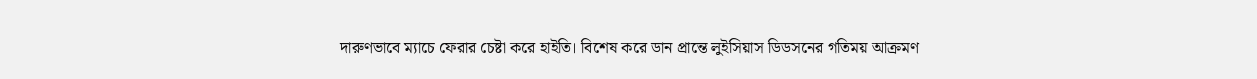দারুণভাবে ম্যাচে ফেরার চেষ্টা করে হাইতি। বিশেষ করে ডান প্রান্তে লুইসিয়াস ডিডসনের গতিময় আক্রমণ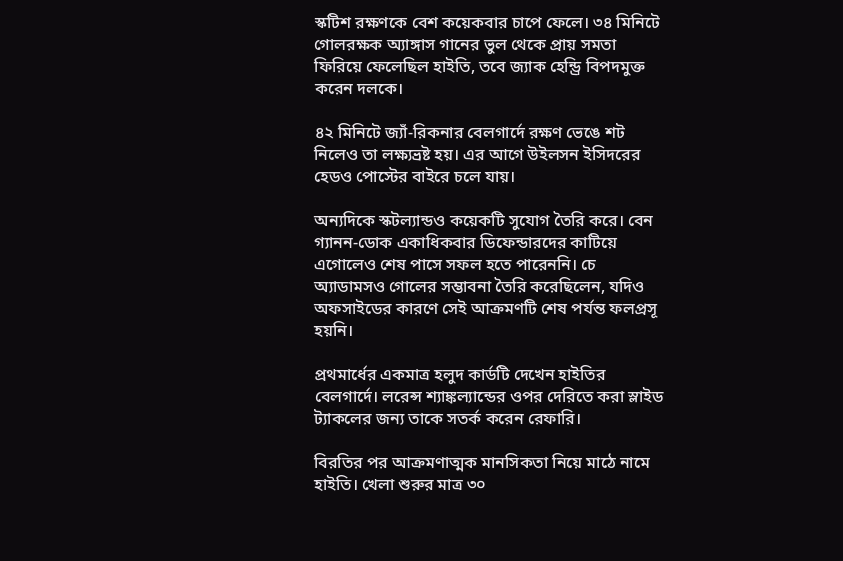স্কটিশ রক্ষণকে বেশ কয়েকবার চাপে ফেলে। ৩৪ মিনিটে গোলরক্ষক অ্যাঙ্গাস গানের ভুল থেকে প্রায় সমতা ফিরিয়ে ফেলেছিল হাইতি, তবে জ্যাক হেন্ড্রি বিপদমুক্ত করেন দলকে।

৪২ মিনিটে জ্যাঁ-রিকনার বেলগার্দে রক্ষণ ভেঙে শট নিলেও তা লক্ষ্যভ্রষ্ট হয়। এর আগে উইলসন ইসিদরের হেডও পোস্টের বাইরে চলে যায়।

অন্যদিকে স্কটল্যান্ডও কয়েকটি সুযোগ তৈরি করে। বেন গ্যানন-ডোক একাধিকবার ডিফেন্ডারদের কাটিয়ে এগোলেও শেষ পাসে সফল হতে পারেননি। চে অ্যাডামসও গোলের সম্ভাবনা তৈরি করেছিলেন, যদিও অফসাইডের কারণে সেই আক্রমণটি শেষ পর্যন্ত ফলপ্রসূ হয়নি।

প্রথমার্ধের একমাত্র হলুদ কার্ডটি দেখেন হাইতির বেলগার্দে। লরেন্স শ্যাঙ্কল্যান্ডের ওপর দেরিতে করা স্লাইড ট্যাকলের জন্য তাকে সতর্ক করেন রেফারি।

বিরতির পর আক্রমণাত্মক মানসিকতা নিয়ে মাঠে নামে হাইতি। খেলা শুরুর মাত্র ৩০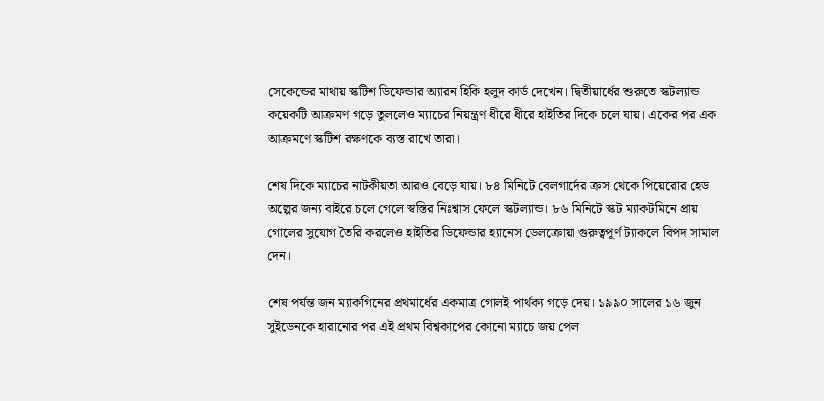সেকেন্ডের মাথায় স্কটিশ ডিফেন্ডার অ্যারন হিকি হলুদ কার্ড দেখেন। দ্বিতীয়ার্ধের শুরুতে স্কটল্যান্ড কয়েকটি আক্রমণ গড়ে তুললেও ম্যাচের নিয়ন্ত্রণ ধীরে ধীরে হাইতির দিকে চলে যায়। একের পর এক আক্রমণে স্কটিশ রক্ষণকে ব্যস্ত রাখে তারা।

শেষ দিকে ম্যাচের নাটকীয়তা আরও বেড়ে যায়। ৮৪ মিনিটে বেলগার্দের ক্রস থেকে পিয়েরোর হেড অল্পের জন্য বাইরে চলে গেলে স্বস্তির নিঃশ্বাস ফেলে স্কটল্যান্ড। ৮৬ মিনিটে স্কট ম্যাকটমিনে প্রায় গোলের সুযোগ তৈরি করলেও হাইতির ডিফেন্ডার হ্যানেস ডেলক্রোয়া গুরুত্বপূর্ণ ট্যাকলে বিপদ সামাল দেন।

শেষ পর্যন্ত জন ম্যাকগিনের প্রথমার্ধের একমাত্র গোলই পার্থক্য গড়ে দেয়। ১৯৯০ সালের ১৬ জুন সুইডেনকে হারানোর পর এই প্রথম বিশ্বকাপের কোনো ম্যাচে জয় পেল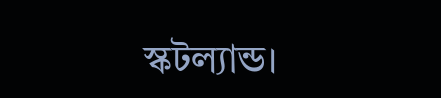স্কটল্যান্ড।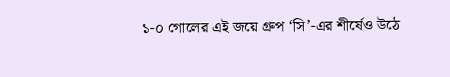১-০ গোলের এই জয়ে গ্রুপ ‘সি’-এর শীর্ষেও উঠে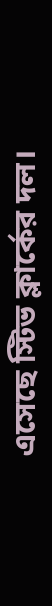এসেছে স্টিভ ক্লার্কের দল।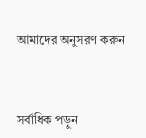আমাদের অনুসরণ করুন



সর্বাধিক পড়ুন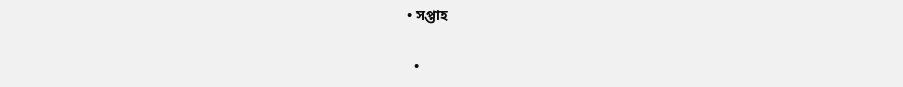• সপ্তাহ

  •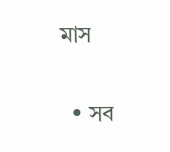মাস

  • সব